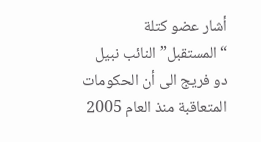أشار عضو كتلة “المستقبل” النائب نبيل دو فريج الى أن الحكومات المتعاقبة منذ العام 2005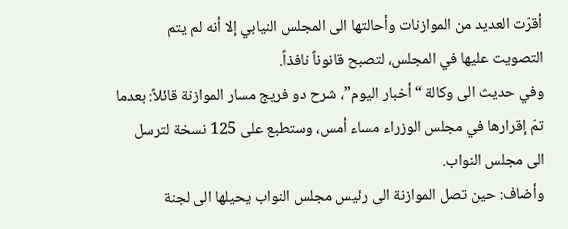أقرّت العديد من الموازنات وأحالتها الى المجلس النيابي إلا أنه لم يتم التصويت عليها في المجلس، لتصبح قانوناً نافذاً.
وفي حديث الى وكالة “أخبار اليوم”، شرح دو فريج مسار الموازنة قائلاً: بعدما تمّ إقرارها في مجلس الوزراء مساء أمس، وستطبع على 125 نسخة لترسل الى مجلس النواب.
وأضاف: حين تصل الموازنة الى رئيس مجلس النواب يحيلها الى لجنة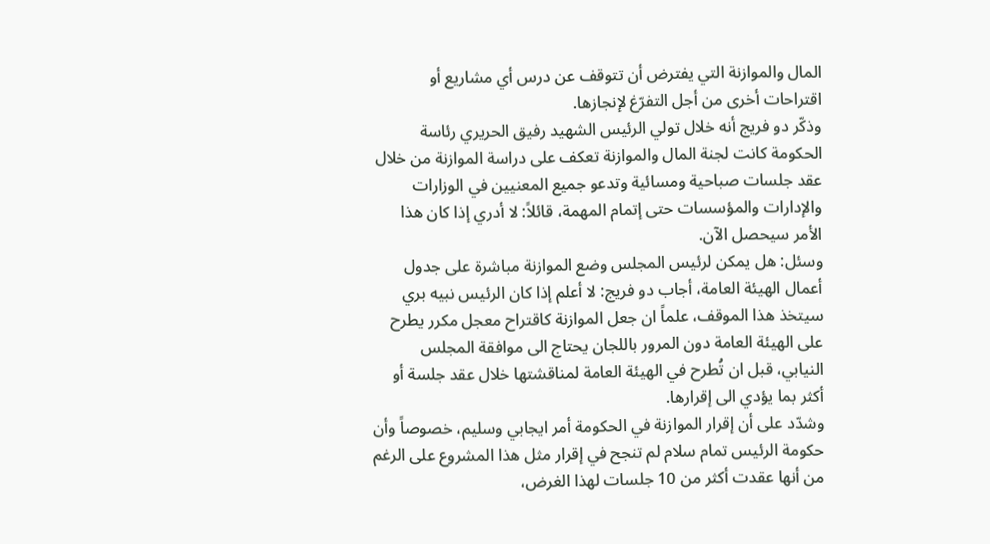المال والموازنة التي يفترض أن تتوقف عن درس أي مشاريع أو اقتراحات أخرى من أجل التفرّغ لإنجازها.
وذكّر دو فريج أنه خلال تولي الرئيس الشهيد رفيق الحريري رئاسة الحكومة كانت لجنة المال والموازنة تعكف على دراسة الموازنة من خلال عقد جلسات صباحية ومسائية وتدعو جميع المعنيين في الوزارات والإدارات والمؤسسات حتى إتمام المهمة، قائلاً: لا أدري إذا كان هذا الأمر سيحصل الآن.
وسئل: هل يمكن لرئيس المجلس وضع الموازنة مباشرة على جدول أعمال الهيئة العامة، أجاب دو فريج: لا أعلم إذا كان الرئيس نبيه بري سيتخذ هذا الموقف، علماً ان جعل الموازنة كاقتراح معجل مكرر يطرح على الهيئة العامة دون المرور باللجان يحتاج الى موافقة المجلس النيابي، قبل ان تُطرح في الهيئة العامة لمناقشتها خلال عقد جلسة أو أكثر بما يؤدي الى إقرارها.
وشدّد على أن إقرار الموازنة في الحكومة أمر ايجابي وسليم، خصوصاً وأن حكومة الرئيس تمام سلام لم تنجح في إقرار مثل هذا المشروع على الرغم من أنها عقدت أكثر من 10 جلسات لهذا الغرض،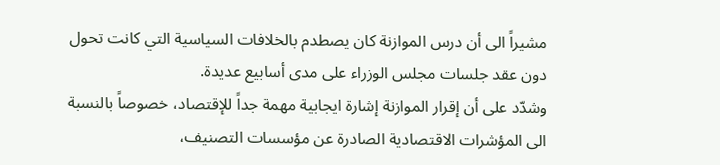مشيراً الى أن درس الموازنة كان يصطدم بالخلافات السياسية التي كانت تحول دون عقد جلسات مجلس الوزراء على مدى أسابيع عديدة.
وشدّد على أن إقرار الموازنة إشارة ايجابية مهمة جداً للإقتصاد، خصوصاً بالنسبة الى المؤشرات الاقتصادية الصادرة عن مؤسسات التصنيف،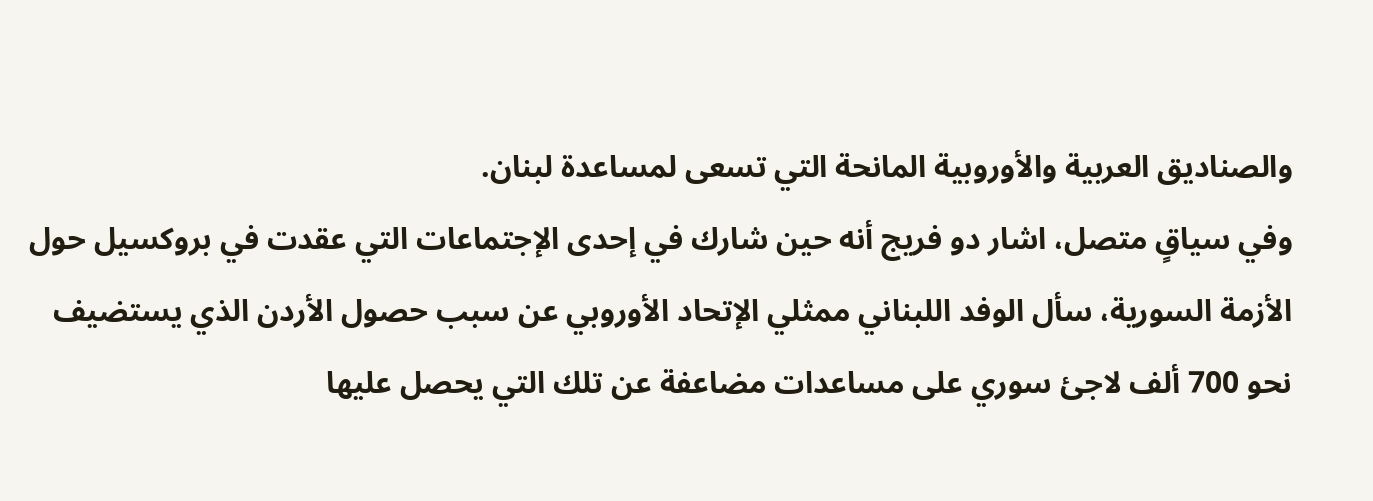والصناديق العربية والأوروبية المانحة التي تسعى لمساعدة لبنان.
وفي سياقٍ متصل، اشار دو فريج أنه حين شارك في إحدى الإجتماعات التي عقدت في بروكسيل حول الأزمة السورية، سأل الوفد اللبناني ممثلي الإتحاد الأوروبي عن سبب حصول الأردن الذي يستضيف نحو 700 ألف لاجئ سوري على مساعدات مضاعفة عن تلك التي يحصل عليها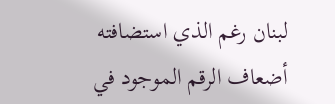لبنان رغم الذي استضافته أضعاف الرقم الموجود في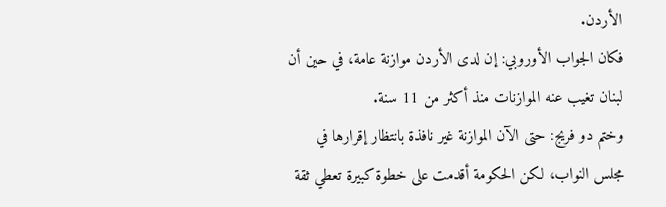الأردن.
فكان الجواب الأوروبي: إن لدى الأردن موازنة عامة، في حين أن لبنان تغيب عنه الموازنات منذ أكثر من 11 سنة.
وختم دو فريج: حتى الآن الموازنة غير نافذة بانتظار إقرارها في مجلس النواب، لكن الحكومة أقدمت على خطوة كبيرة تعطي ثقة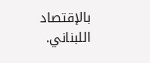بالإقتصاد اللبناني.